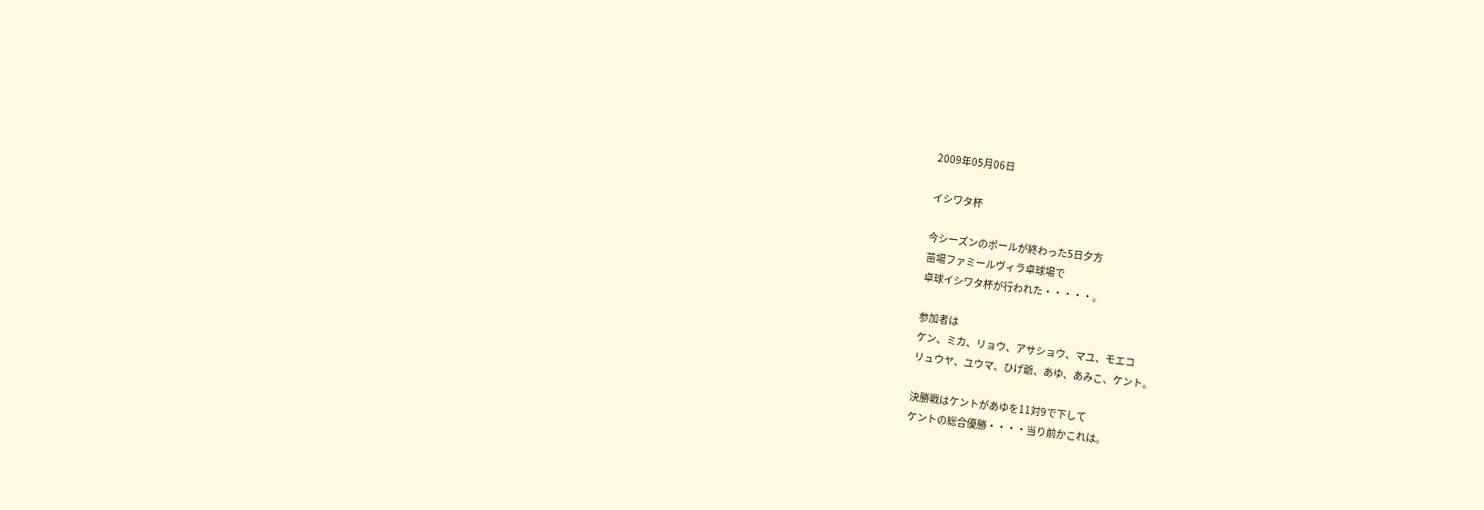2009年05月06日

イシワタ杯

今シーズンのポールが終わった5日夕方
苗場ファミールヴィラ卓球場で
卓球イシワタ杯が行われた・・・・・。

参加者は
ケン、ミカ、リョウ、アサショウ、マユ、モエコ
リュウヤ、ユウマ、ひげ爺、あゆ、あみこ、ケント。

決勝戦はケントがあゆを11対9で下して
ケントの総合優勝・・・・当り前かこれは。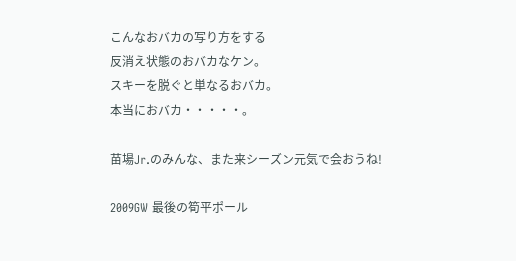こんなおバカの写り方をする
反消え状態のおバカなケン。
スキーを脱ぐと単なるおバカ。
本当におバカ・・・・・。

苗場Jr.のみんな、また来シーズン元気で会おうね!

2009GW 最後の筍平ポール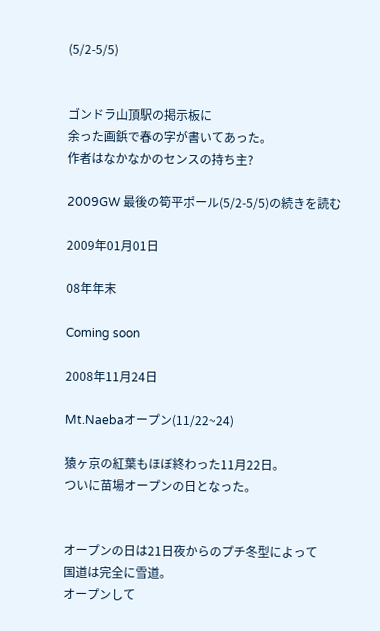(5/2-5/5)


ゴンドラ山頂駅の掲示板に
余った画鋲で春の字が書いてあった。
作者はなかなかのセンスの持ち主?

2009GW 最後の筍平ポール(5/2-5/5)の続きを読む

2009年01月01日

08年年末

Coming soon

2008年11月24日

Mt.Naebaオープン(11/22~24)

猿ヶ京の紅葉もほぼ終わった11月22日。
ついに苗場オープンの日となった。


オープンの日は21日夜からのプチ冬型によって
国道は完全に雪道。
オープンして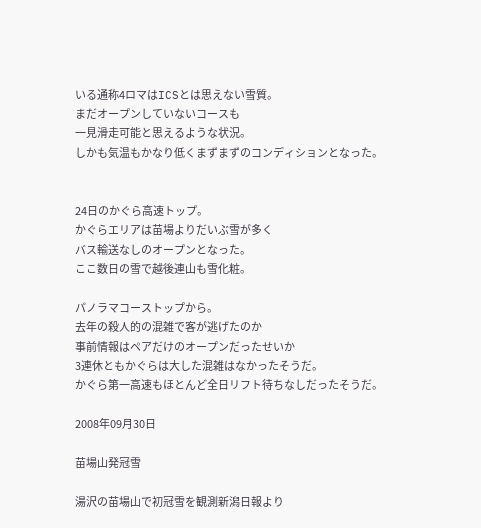いる通称4ロマはICSとは思えない雪質。
まだオープンしていないコースも
一見滑走可能と思えるような状況。
しかも気温もかなり低くまずまずのコンディションとなった。


24日のかぐら高速トップ。
かぐらエリアは苗場よりだいぶ雪が多く
バス輸送なしのオープンとなった。
ここ数日の雪で越後連山も雪化粧。

パノラマコーストップから。
去年の殺人的の混雑で客が逃げたのか
事前情報はペアだけのオープンだったせいか
3連休ともかぐらは大した混雑はなかったそうだ。
かぐら第一高速もほとんど全日リフト待ちなしだったそうだ。

2008年09月30日

苗場山発冠雪

湯沢の苗場山で初冠雪を観測新潟日報より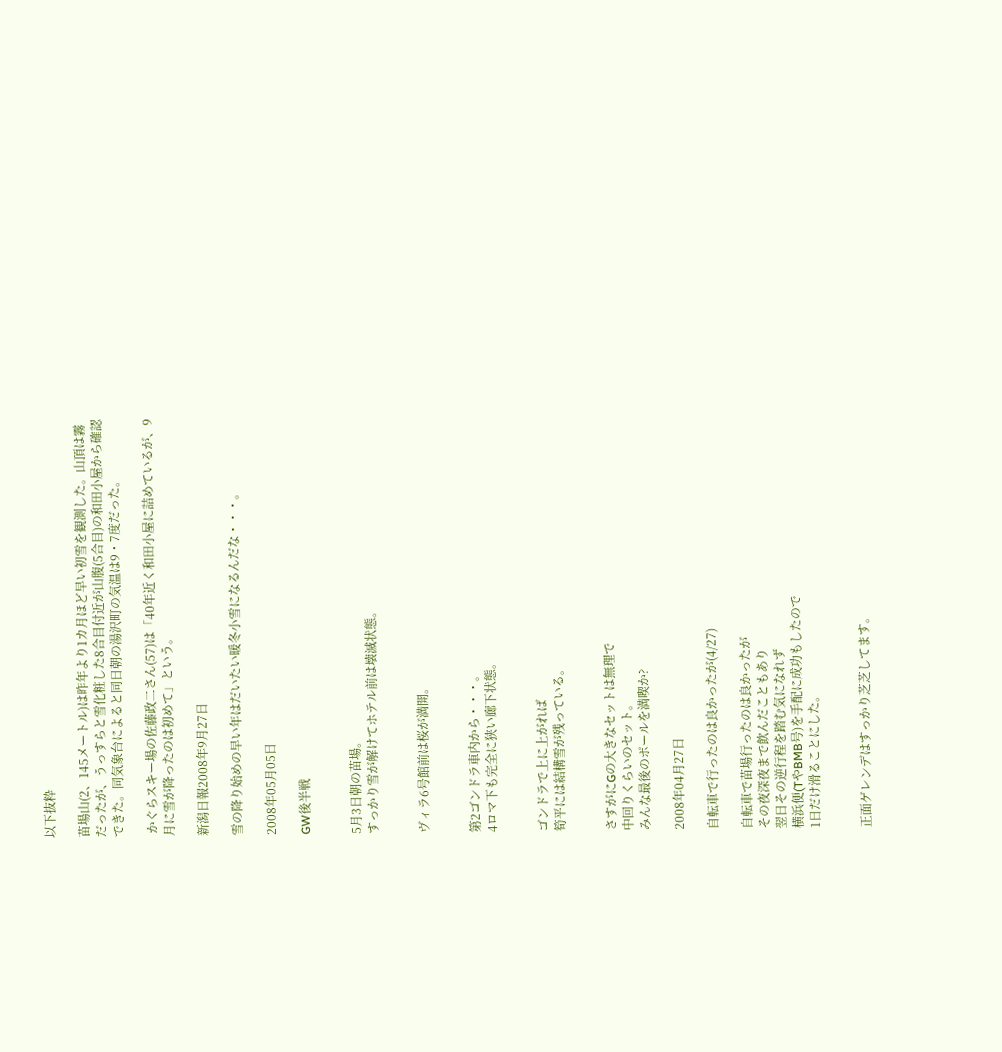以下抜粋

苗場山(2、145メートル)は昨年より1カ月ほど早い初雪を観測した。山頂は霧だったが、うっすらと雪化粧した8合目付近が山腹(5合目)の和田小屋から確認できた。同気象台によると同日朝の湯沢町の気温は9・7度だった。

 かぐらスキー場の佐藤政二さん(57)は「40年近く和田小屋に詰めているが、9月に雪が降ったのは初めて」という。

新潟日報2008年9月27日

雪の降り始めの早い年はだいたい暖冬小雪になるんだな・・・。

2008年05月05日

GW後半戦


5月3日朝の苗場。
すっかり雪が解けてホテル前は壊滅状態。


ヴィラ6号館前は桜が満開。


第2ゴンドラ車内から・・・。
4ロマ下も完全に狭い廊下状態。


ゴンドラで上に上がれば
筍平には結構雪が残っている。


さすがにGの大きなセットは無理で
中回りくらいのセット。
みんな最後のポールを満喫か?

2008年04月27日

自転車で行ったのは良かったが(4/27)

自転車で苗場行ったのは良かったが
その夜深夜まで飲んだこともあり
翌日その逆行程を踏む気になれず
横浜便(TやBMB号)を手配に成功もしたので
1日だけ滑ることにした。


正面ゲレンデはすっかり芝芝してます。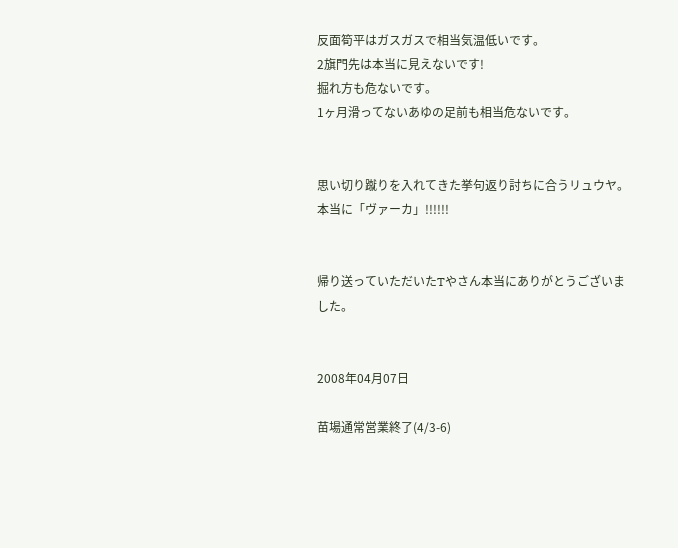反面筍平はガスガスで相当気温低いです。
2旗門先は本当に見えないです!
掘れ方も危ないです。
1ヶ月滑ってないあゆの足前も相当危ないです。


思い切り蹴りを入れてきた挙句返り討ちに合うリュウヤ。
本当に「ヴァーカ」!!!!!!


帰り送っていただいたTやさん本当にありがとうございました。


2008年04月07日

苗場通常営業終了(4/3-6)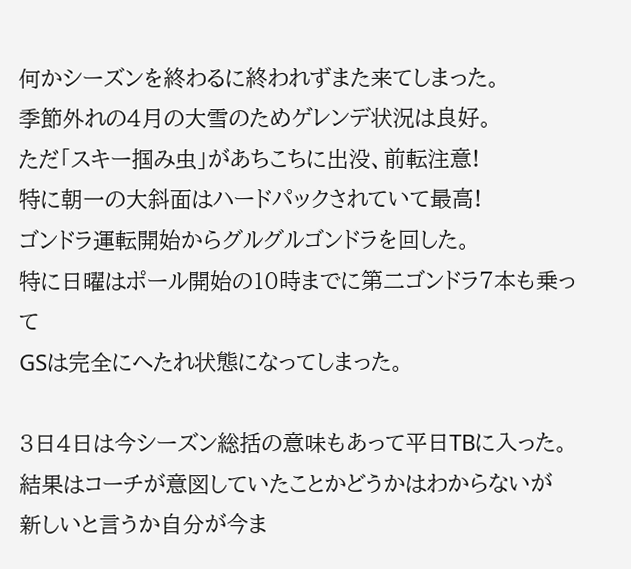何かシーズンを終わるに終われずまた来てしまった。
季節外れの4月の大雪のためゲレンデ状況は良好。
ただ「スキー掴み虫」があちこちに出没、前転注意!
特に朝一の大斜面はハードパックされていて最高!
ゴンドラ運転開始からグルグルゴンドラを回した。
特に日曜はポール開始の10時までに第二ゴンドラ7本も乗って
GSは完全にへたれ状態になってしまった。

3日4日は今シーズン総括の意味もあって平日TBに入った。
結果はコーチが意図していたことかどうかはわからないが
新しいと言うか自分が今ま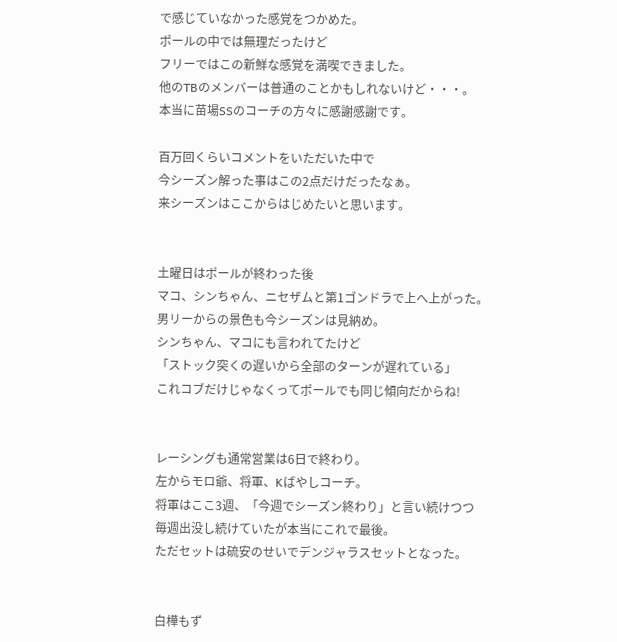で感じていなかった感覚をつかめた。
ポールの中では無理だったけど
フリーではこの新鮮な感覚を満喫できました。
他のTBのメンバーは普通のことかもしれないけど・・・。
本当に苗場SSのコーチの方々に感謝感謝です。

百万回くらいコメントをいただいた中で
今シーズン解った事はこの2点だけだったなぁ。
来シーズンはここからはじめたいと思います。


土曜日はポールが終わった後
マコ、シンちゃん、ニセザムと第1ゴンドラで上へ上がった。
男リーからの景色も今シーズンは見納め。
シンちゃん、マコにも言われてたけど
「ストック突くの遅いから全部のターンが遅れている」
これコブだけじゃなくってポールでも同じ傾向だからね!


レーシングも通常営業は6日で終わり。
左からモロ爺、将軍、Kばやしコーチ。
将軍はここ3週、「今週でシーズン終わり」と言い続けつつ
毎週出没し続けていたが本当にこれで最後。
ただセットは硫安のせいでデンジャラスセットとなった。


白樺もず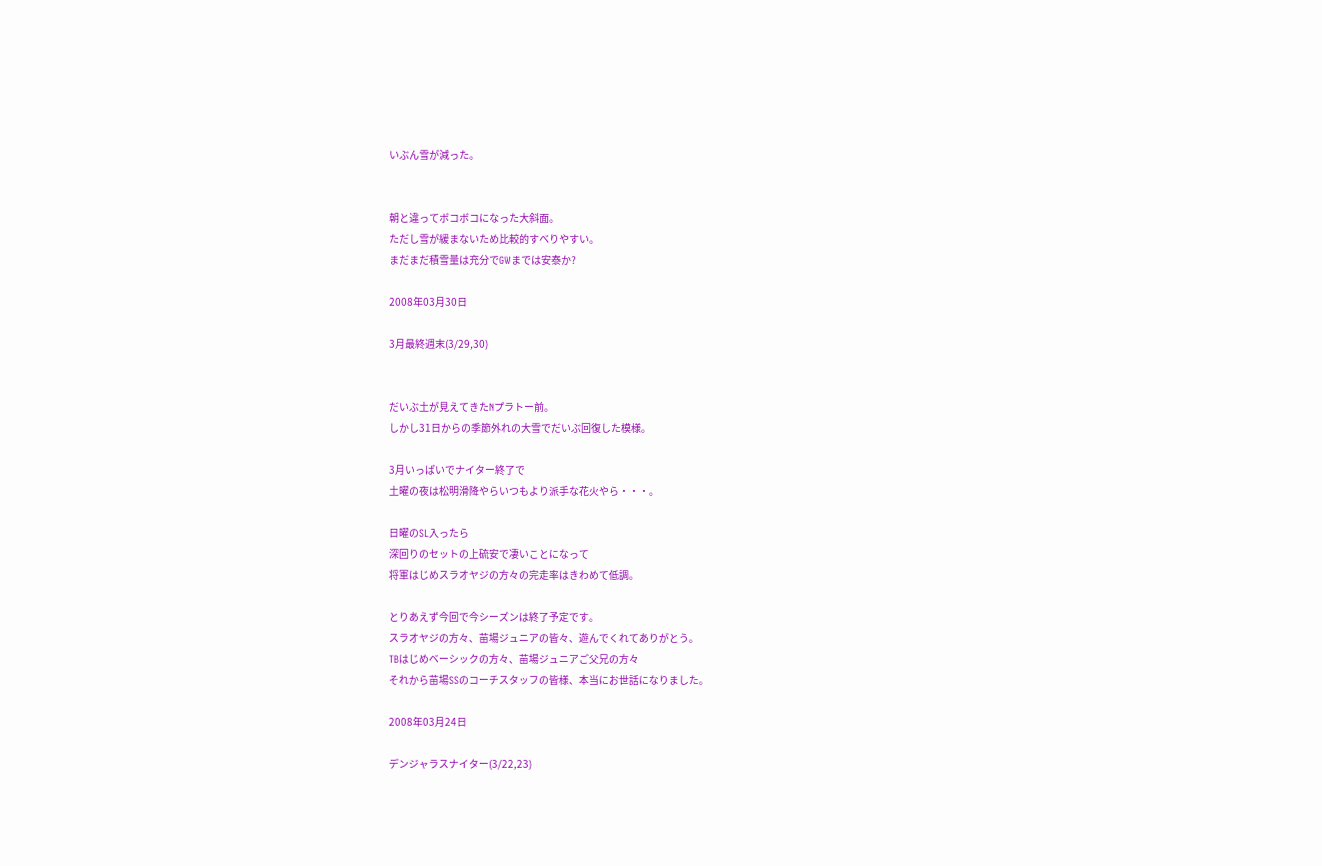いぶん雪が減った。


朝と違ってボコボコになった大斜面。
ただし雪が緩まないため比較的すべりやすい。
まだまだ積雪量は充分でGWまでは安泰か?

2008年03月30日

3月最終週末(3/29,30)


だいぶ土が見えてきたNプラトー前。
しかし31日からの季節外れの大雪でだいぶ回復した模様。

3月いっぱいでナイター終了で
土曜の夜は松明滑降やらいつもより派手な花火やら・・・。

日曜のSL入ったら
深回りのセットの上硫安で凄いことになって
将軍はじめスラオヤジの方々の完走率はきわめて低調。

とりあえず今回で今シーズンは終了予定です。
スラオヤジの方々、苗場ジュニアの皆々、遊んでくれてありがとう。
TBはじめベーシックの方々、苗場ジュニアご父兄の方々
それから苗場SSのコーチスタッフの皆様、本当にお世話になりました。

2008年03月24日

デンジャラスナイター(3/22,23)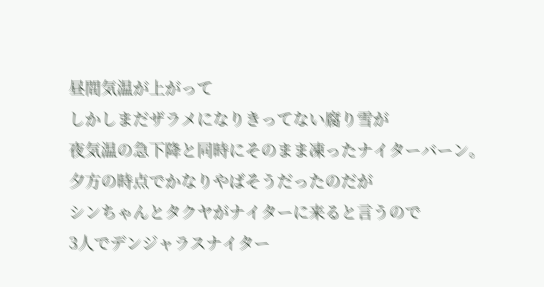昼間気温が上がって
しかしまだザラメになりきってない腐り雪が
夜気温の急下降と同時にそのまま凍ったナイターバーン。
夕方の時点でかなりやばそうだったのだが
シンちゃんとタクヤがナイターに来ると言うので
3人でデンジャラスナイター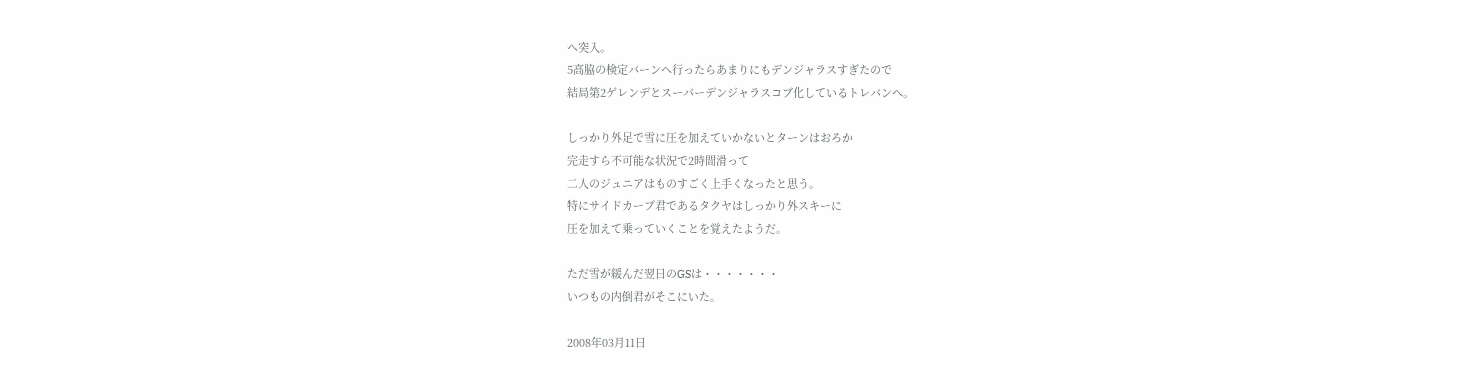へ突入。
5高脇の検定バーンへ行ったらあまりにもデンジャラスすぎたので
結局第2ゲレンデとスーパーデンジャラスコブ化しているトレバンへ。

しっかり外足で雪に圧を加えていかないとターンはおろか
完走すら不可能な状況で2時間滑って
二人のジュニアはものすごく上手くなったと思う。
特にサイドカーブ君であるタクヤはしっかり外スキーに
圧を加えて乗っていくことを覚えたようだ。

ただ雪が緩んだ翌日のGSは・・・・・・・
いつもの内倒君がそこにいた。

2008年03月11日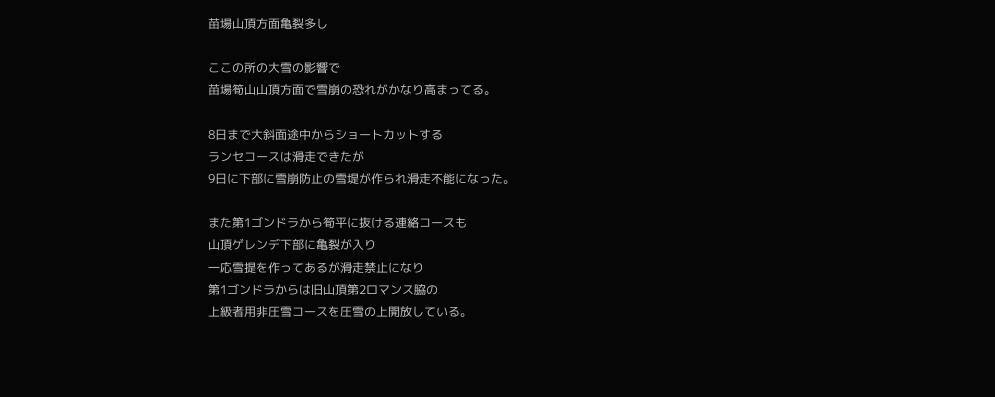苗場山頂方面亀裂多し

ここの所の大雪の影響で
苗場筍山山頂方面で雪崩の恐れがかなり高まってる。

8日まで大斜面途中からショートカットする
ランセコースは滑走できたが
9日に下部に雪崩防止の雪堤が作られ滑走不能になった。

また第1ゴンドラから筍平に抜ける連絡コースも
山頂ゲレンデ下部に亀裂が入り
一応雪提を作ってあるが滑走禁止になり
第1ゴンドラからは旧山頂第2ロマンス脇の
上級者用非圧雪コースを圧雪の上開放している。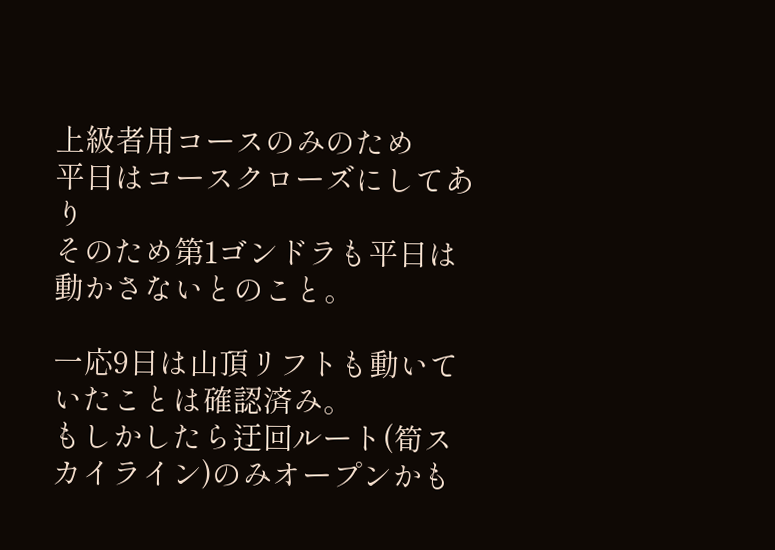上級者用コースのみのため
平日はコースクローズにしてあり
そのため第1ゴンドラも平日は動かさないとのこと。

一応9日は山頂リフトも動いていたことは確認済み。
もしかしたら迂回ルート(筍スカイライン)のみオープンかも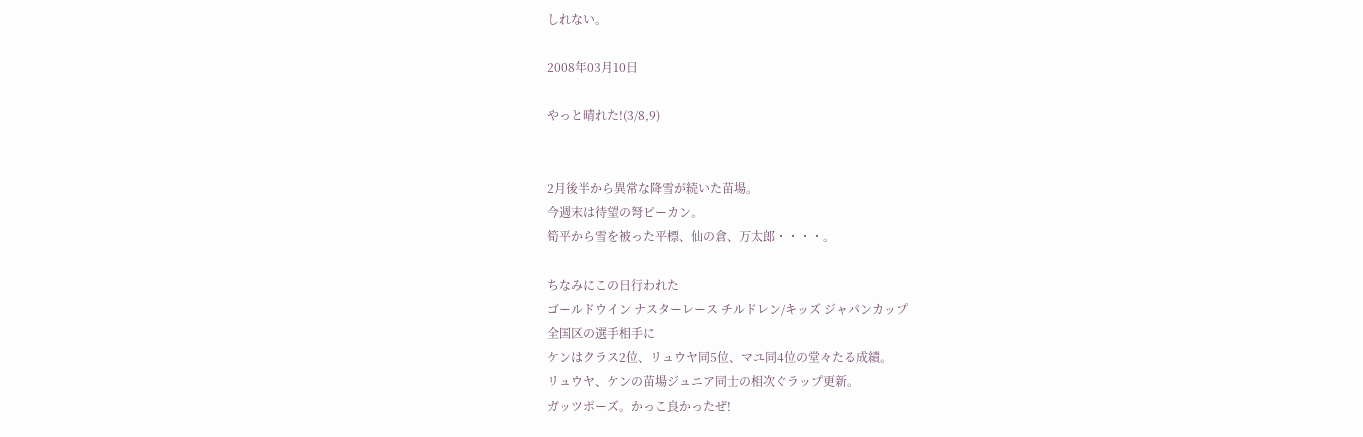しれない。

2008年03月10日

やっと晴れた!(3/8,9)


2月後半から異常な降雪が続いた苗場。
今週末は待望の弩ピーカン。
筍平から雪を被った平標、仙の倉、万太郎・・・・。

ちなみにこの日行われた
ゴールドウイン ナスターレース チルドレン/キッズ ジャパンカップ
全国区の選手相手に
ケンはクラス2位、リュウヤ同5位、マユ同4位の堂々たる成績。
リュウヤ、ケンの苗場ジュニア同士の相次ぐラップ更新。
ガッツポーズ。かっこ良かったぜ!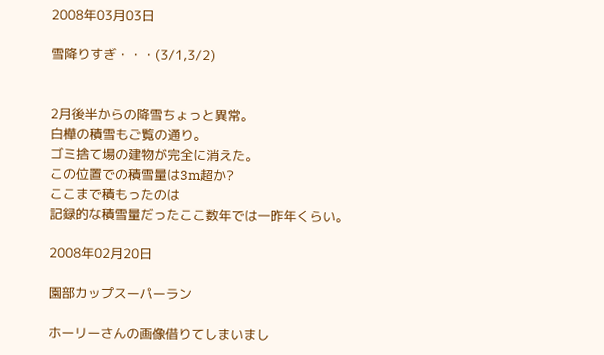2008年03月03日

雪降りすぎ・・・(3/1,3/2)


2月後半からの降雪ちょっと異常。
白樺の積雪もご覧の通り。
ゴミ捨て場の建物が完全に消えた。
この位置での積雪量は3m超か?
ここまで積もったのは
記録的な積雪量だったここ数年では一昨年くらい。

2008年02月20日

園部カップスーパーラン

ホーリーさんの画像借りてしまいまし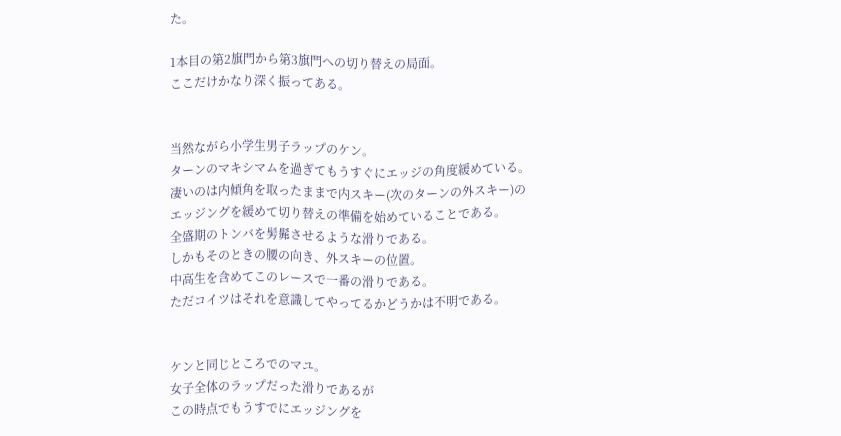た。

1本目の第2旗門から第3旗門への切り替えの局面。
ここだけかなり深く振ってある。


当然ながら小学生男子ラップのケン。
ターンのマキシマムを過ぎてもうすぐにエッジの角度緩めている。
凄いのは内傾角を取ったままで内スキー(次のターンの外スキー)の
エッジングを緩めて切り替えの準備を始めていることである。
全盛期のトンバを髣髴させるような滑りである。
しかもそのときの腰の向き、外スキーの位置。
中高生を含めてこのレースで一番の滑りである。
ただコイツはそれを意識してやってるかどうかは不明である。


ケンと同じところでのマユ。
女子全体のラップだった滑りであるが
この時点でもうすでにエッジングを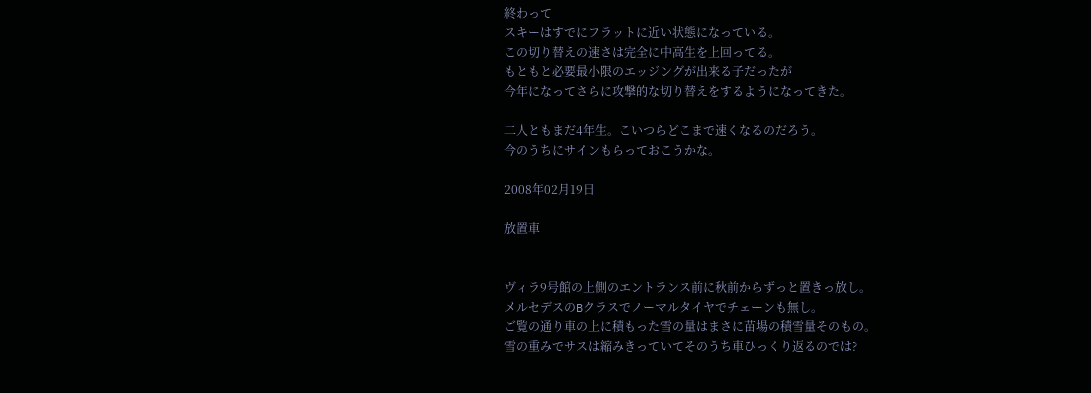終わって
スキーはすでにフラットに近い状態になっている。
この切り替えの速さは完全に中高生を上回ってる。
もともと必要最小限のエッジングが出来る子だったが
今年になってさらに攻撃的な切り替えをするようになってきた。

二人ともまだ4年生。こいつらどこまで速くなるのだろう。
今のうちにサインもらっておこうかな。

2008年02月19日

放置車


ヴィラ9号館の上側のエントランス前に秋前からずっと置きっ放し。
メルセデスのBクラスでノーマルタイヤでチェーンも無し。
ご覧の通り車の上に積もった雪の量はまさに苗場の積雪量そのもの。
雪の重みでサスは縮みきっていてそのうち車ひっくり返るのでは?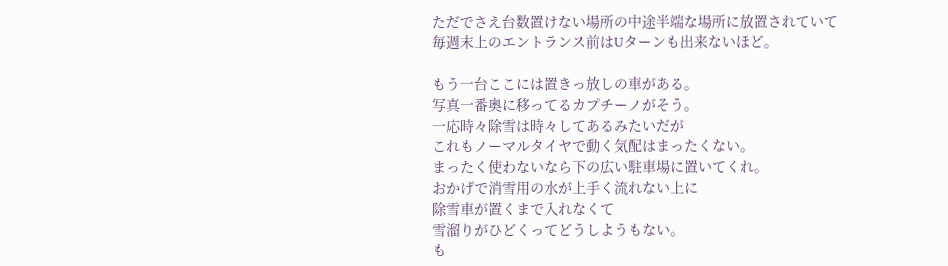ただでさえ台数置けない場所の中途半端な場所に放置されていて
毎週末上のエントランス前はUターンも出来ないほど。

もう一台ここには置きっ放しの車がある。
写真一番奥に移ってるカプチーノがそう。
一応時々除雪は時々してあるみたいだが
これもノーマルタイヤで動く気配はまったくない。
まったく使わないなら下の広い駐車場に置いてくれ。
おかげで消雪用の水が上手く流れない上に
除雪車が置くまで入れなくて
雪溜りがひどくってどうしようもない。
も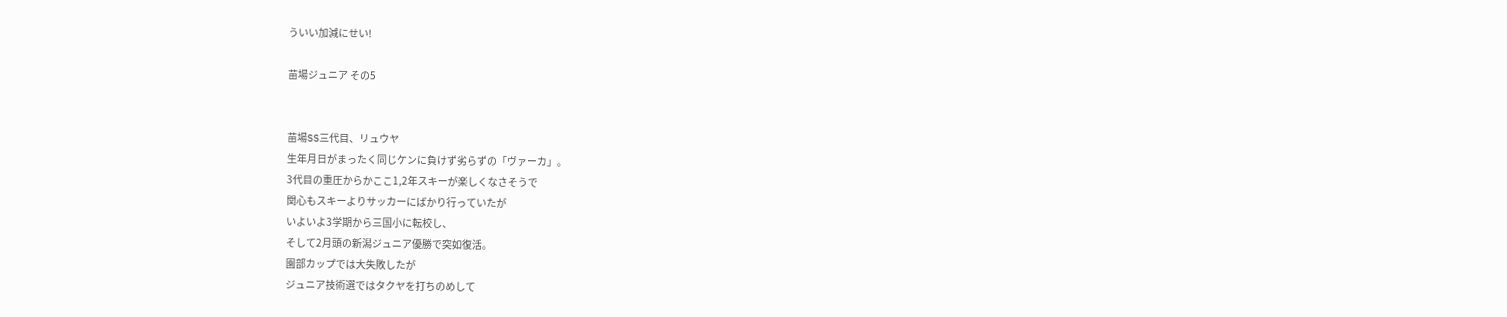ういい加減にせい!

苗場ジュニア その5


苗場SS三代目、リュウヤ
生年月日がまったく同じケンに負けず劣らずの「ヴァーカ」。
3代目の重圧からかここ1,2年スキーが楽しくなさそうで
関心もスキーよりサッカーにばかり行っていたが
いよいよ3学期から三国小に転校し、
そして2月頭の新潟ジュニア優勝で突如復活。
園部カップでは大失敗したが
ジュニア技術選ではタクヤを打ちのめして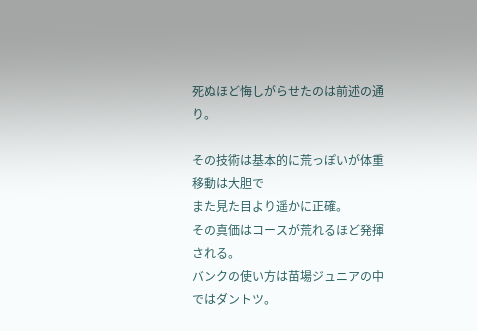死ぬほど悔しがらせたのは前述の通り。

その技術は基本的に荒っぽいが体重移動は大胆で
また見た目より遥かに正確。
その真価はコースが荒れるほど発揮される。
バンクの使い方は苗場ジュニアの中ではダントツ。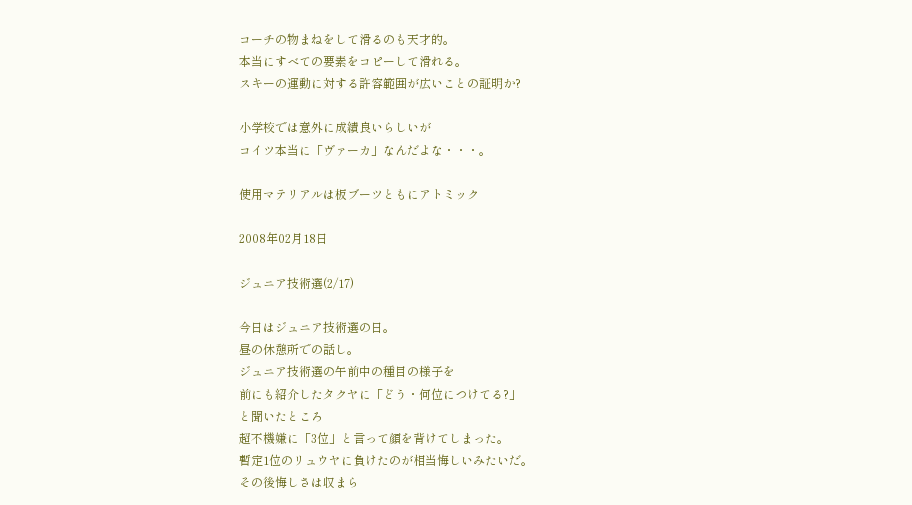コーチの物まねをして滑るのも天才的。
本当にすべての要素をコピーして滑れる。
スキーの運動に対する許容範囲が広いことの証明か?

小学校では意外に成績良いらしいが
コイツ本当に「ヴァーカ」なんだよな・・・。

使用マテリアルは板ブーツともにアトミック

2008年02月18日

ジュニア技術選(2/17)

今日はジュニア技術選の日。
昼の休憩所での話し。
ジュニア技術選の午前中の種目の様子を
前にも紹介したタクヤに「どう・何位につけてる?」
と聞いたところ
超不機嫌に「3位」と言って顔を背けてしまった。
暫定1位のリュウヤに負けたのが相当悔しいみたいだ。
その後悔しさは収まら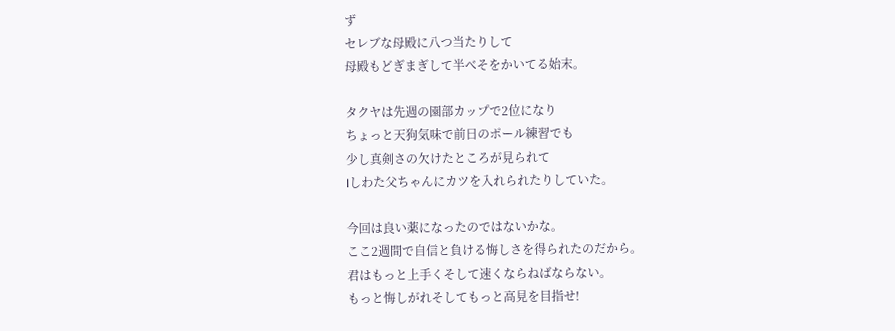ず
セレブな母殿に八つ当たりして
母殿もどぎまぎして半べそをかいてる始末。

タクヤは先週の園部カップで2位になり
ちょっと天狗気味で前日のポール練習でも
少し真剣さの欠けたところが見られて
Iしわた父ちゃんにカツを入れられたりしていた。

今回は良い薬になったのではないかな。
ここ2週間で自信と負ける悔しさを得られたのだから。
君はもっと上手くそして速くならねばならない。
もっと悔しがれそしてもっと高見を目指せ!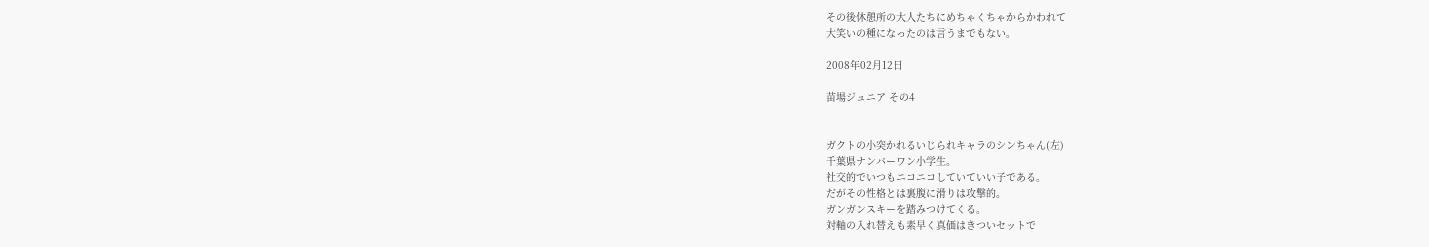その後休憩所の大人たちにめちゃくちゃからかわれて
大笑いの種になったのは言うまでもない。

2008年02月12日

苗場ジュニア その4


ガクトの小突かれるいじられキャラのシンちゃん(左)
千葉県ナンバーワン小学生。
社交的でいつもニコニコしていていい子である。
だがその性格とは裏腹に滑りは攻撃的。
ガンガンスキーを踏みつけてくる。
対軸の入れ替えも素早く真価はきついセットで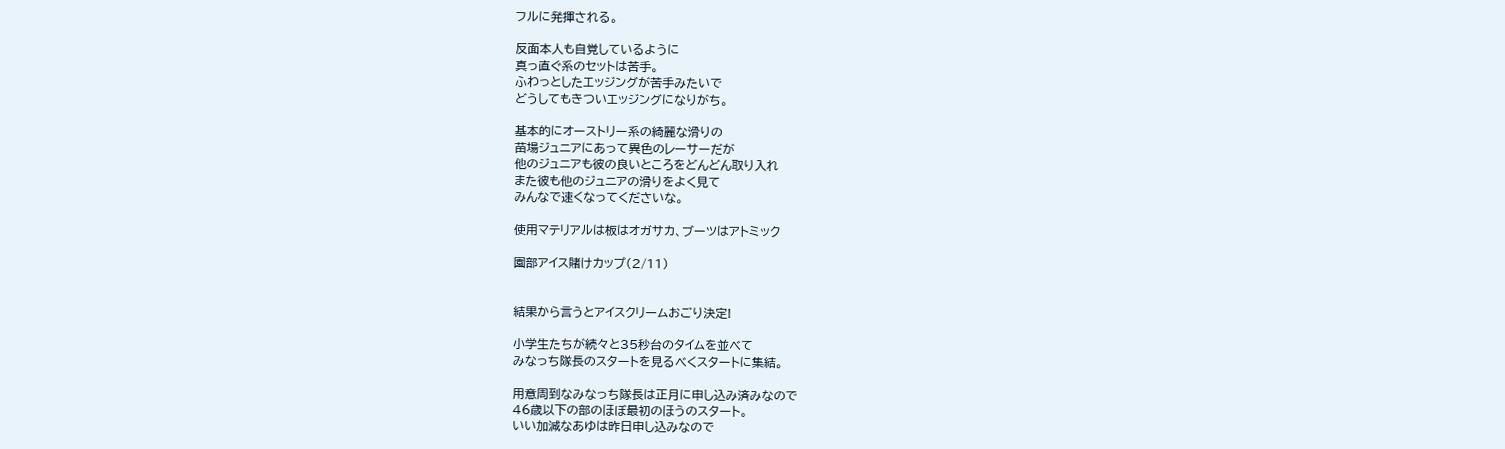フルに発揮される。

反面本人も自覚しているように
真っ直ぐ系のセットは苦手。
ふわっとしたエッジングが苦手みたいで
どうしてもきついエッジングになりがち。

基本的にオーストリー系の綺麗な滑りの
苗場ジュニアにあって異色のレーサーだが
他のジュニアも彼の良いところをどんどん取り入れ
また彼も他のジュニアの滑りをよく見て
みんなで速くなってくださいな。

使用マテリアルは板はオガサカ、ブーツはアトミック

園部アイス賭けカップ(2/11)


結果から言うとアイスクリームおごり決定!

小学生たちが続々と35秒台のタイムを並べて
みなっち隊長のスタートを見るべくスタートに集結。

用意周到なみなっち隊長は正月に申し込み済みなので
46歳以下の部のほぼ最初のほうのスタート。
いい加減なあゆは昨日申し込みなので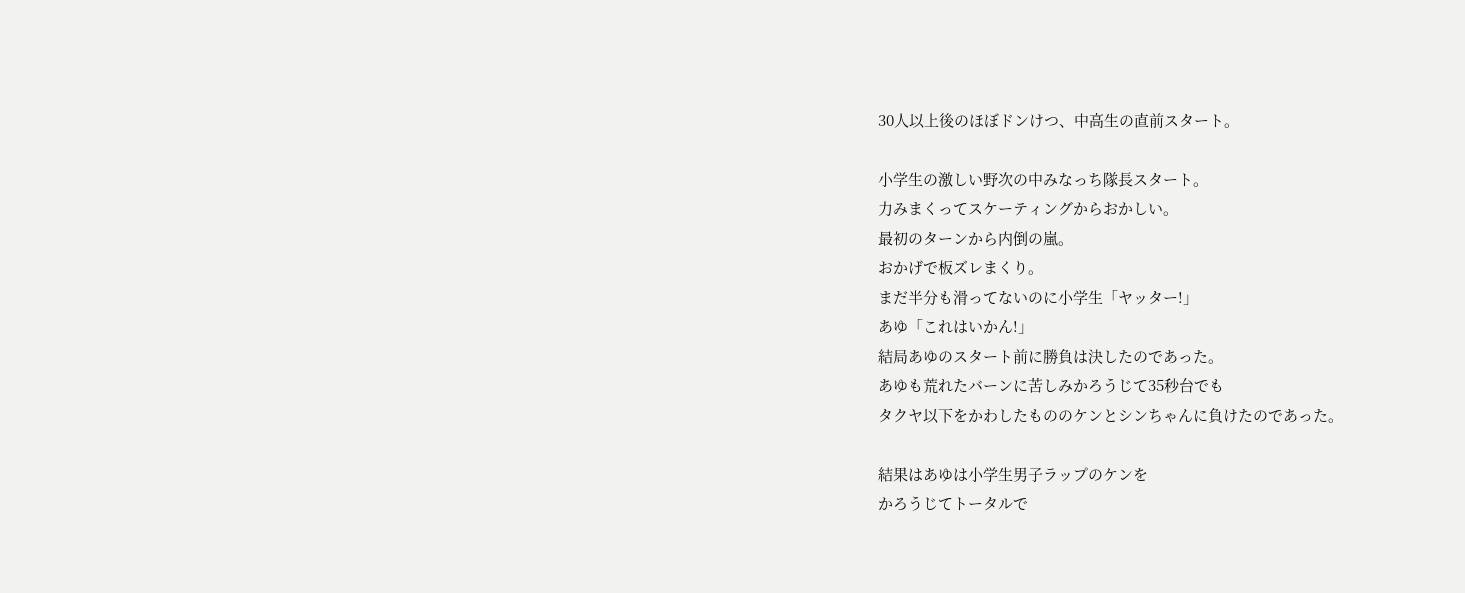30人以上後のほぼドンけつ、中高生の直前スタート。

小学生の激しい野次の中みなっち隊長スタート。
力みまくってスケーティングからおかしい。
最初のターンから内倒の嵐。
おかげで板ズレまくり。
まだ半分も滑ってないのに小学生「ヤッター!」
あゆ「これはいかん!」
結局あゆのスタート前に勝負は決したのであった。
あゆも荒れたバーンに苦しみかろうじて35秒台でも
タクヤ以下をかわしたもののケンとシンちゃんに負けたのであった。

結果はあゆは小学生男子ラップのケンを
かろうじてトータルで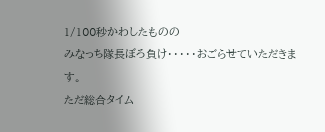1/100秒かわしたものの
みなっち隊長ぼろ負け・・・・・おごらせていただきます。
ただ総合タイム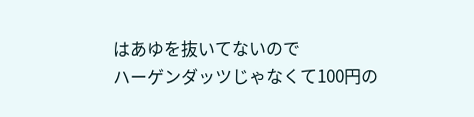はあゆを抜いてないので
ハーゲンダッツじゃなくて100円の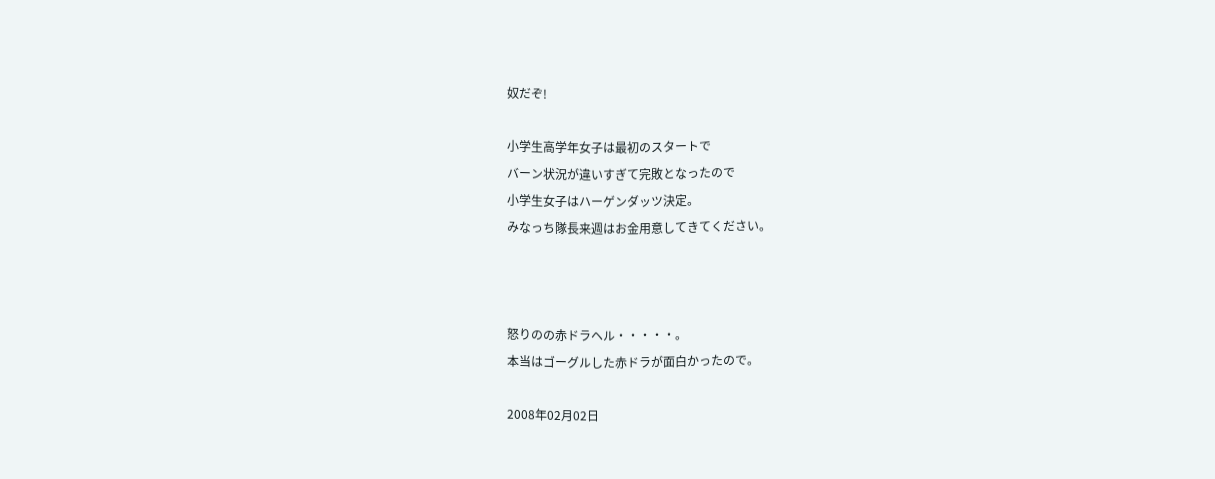奴だぞ!

小学生高学年女子は最初のスタートで
バーン状況が違いすぎて完敗となったので
小学生女子はハーゲンダッツ決定。
みなっち隊長来週はお金用意してきてください。



怒りのの赤ドラヘル・・・・・。
本当はゴーグルした赤ドラが面白かったので。

2008年02月02日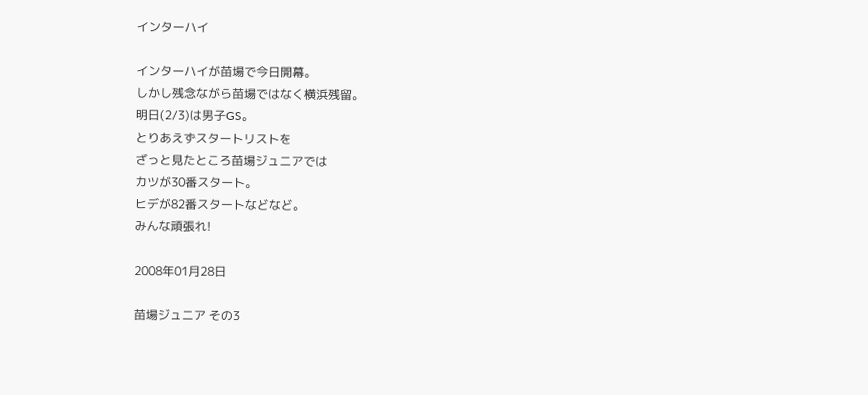インターハイ

インターハイが苗場で今日開幕。
しかし残念ながら苗場ではなく横浜残留。
明日(2/3)は男子GS。
とりあえずスタートリストを
ざっと見たところ苗場ジュニアでは
カツが30番スタート。
ヒデが82番スタートなどなど。
みんな頑張れ!

2008年01月28日

苗場ジュニア その3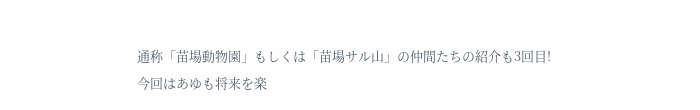通称「苗場動物園」もしくは「苗場サル山」の仲間たちの紹介も3回目!
今回はあゆも将来を楽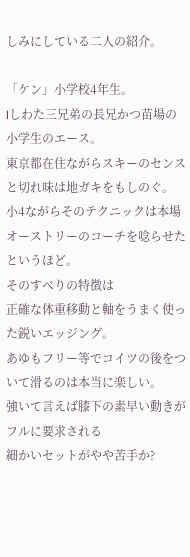しみにしている二人の紹介。

「ケン」小学校4年生。
Iしわた三兄弟の長兄かつ苗場の小学生のエース。
東京都在住ながらスキーのセンスと切れ味は地ガキをもしのぐ。
小4ながらそのテクニックは本場オーストリーのコーチを唸らせたというほど。
そのすべりの特徴は
正確な体重移動と軸をうまく使った鋭いエッジング。
あゆもフリー等でコイツの後をついて滑るのは本当に楽しい。
強いて言えば膝下の素早い動きがフルに要求される
細かいセットがやや苦手か?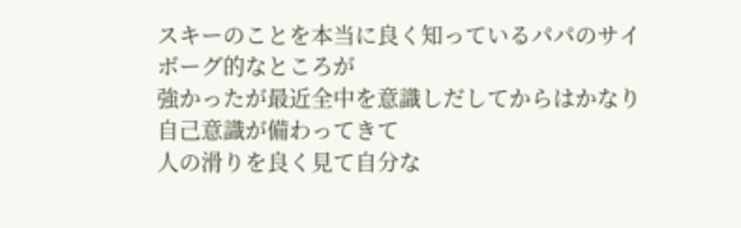スキーのことを本当に良く知っているパパのサイボーグ的なところが
強かったが最近全中を意識しだしてからはかなり自己意識が備わってきて
人の滑りを良く見て自分な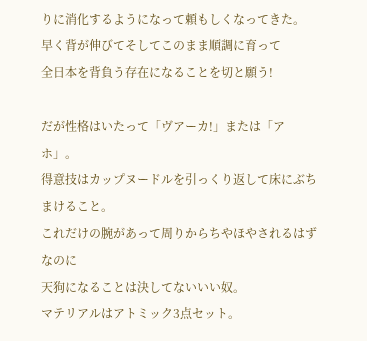りに消化するようになって頼もしくなってきた。
早く背が伸びてそしてこのまま順調に育って
全日本を背負う存在になることを切と願う!

だが性格はいたって「ヴアーカ!」または「アホ」。
得意技はカップヌードルを引っくり返して床にぶちまけること。
これだけの腕があって周りからちやほやされるはずなのに
天狗になることは決してないいい奴。
マテリアルはアトミック3点セット。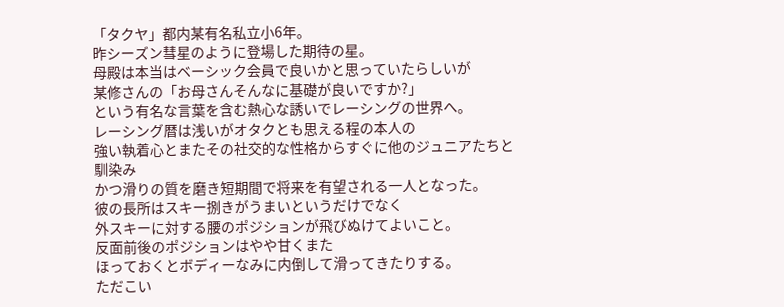「タクヤ」都内某有名私立小6年。
昨シーズン彗星のように登場した期待の星。
母殿は本当はベーシック会員で良いかと思っていたらしいが
某修さんの「お母さんそんなに基礎が良いですか?」
という有名な言葉を含む熱心な誘いでレーシングの世界へ。
レーシング暦は浅いがオタクとも思える程の本人の
強い執着心とまたその社交的な性格からすぐに他のジュニアたちと馴染み
かつ滑りの質を磨き短期間で将来を有望される一人となった。
彼の長所はスキー捌きがうまいというだけでなく
外スキーに対する腰のポジションが飛びぬけてよいこと。
反面前後のポジションはやや甘くまた
ほっておくとボディーなみに内倒して滑ってきたりする。
ただこい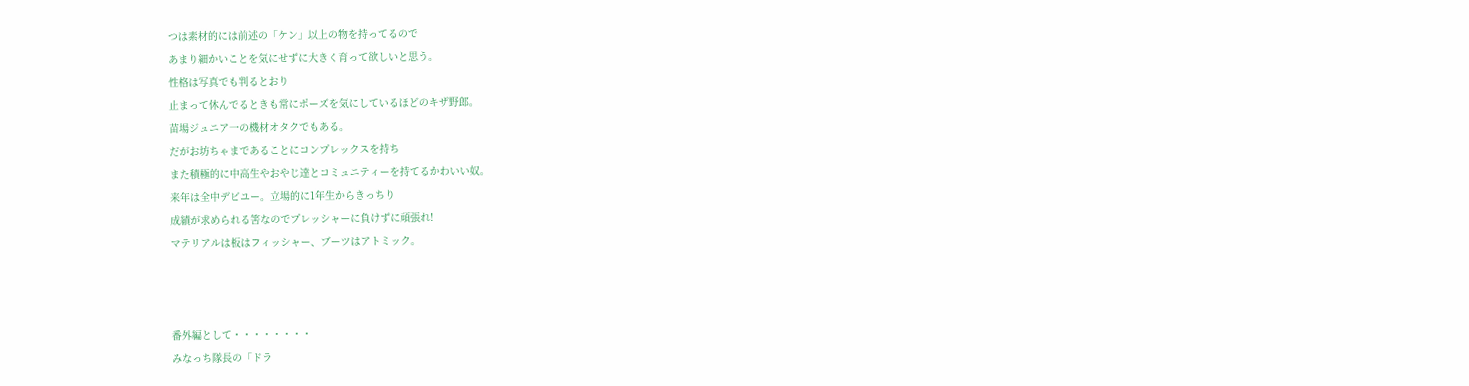つは素材的には前述の「ケン」以上の物を持ってるので
あまり細かいことを気にせずに大きく育って欲しいと思う。
性格は写真でも判るとおり
止まって休んでるときも常にポーズを気にしているほどのキザ野郎。
苗場ジュニア一の機材オタクでもある。
だがお坊ちゃまであることにコンプレックスを持ち
また積極的に中高生やおやじ達とコミュニティーを持てるかわいい奴。
来年は全中デビユー。立場的に1年生からきっちり
成績が求められる筈なのでプレッシャーに負けずに頑張れ!
マテリアルは板はフィッシャー、ブーツはアトミック。



番外編として・・・・・・・・
みなっち隊長の「ドラ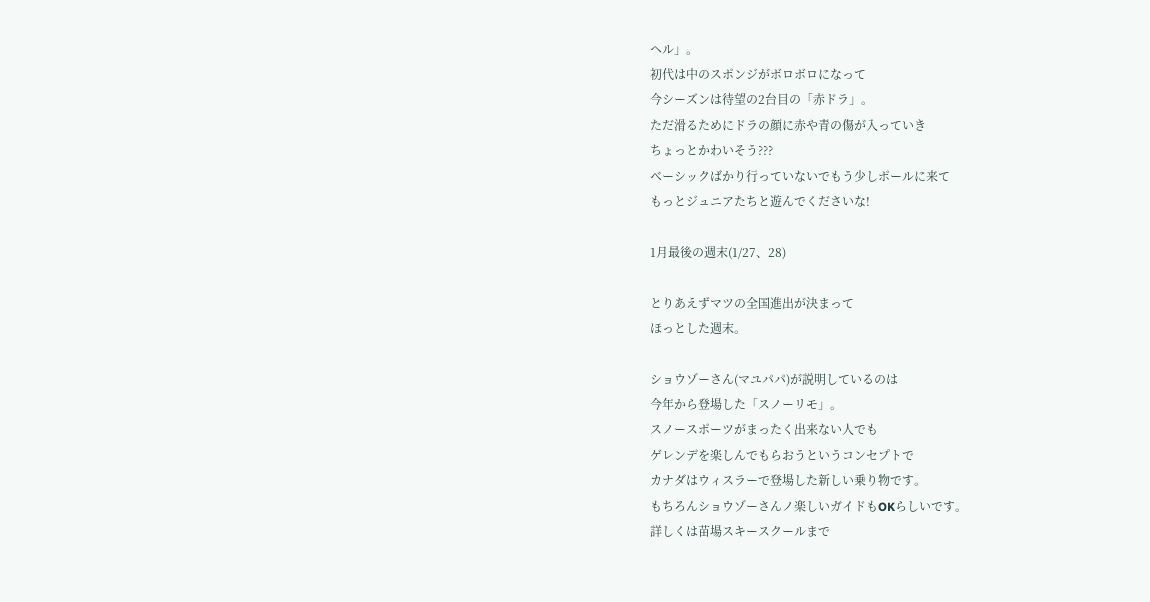ヘル」。
初代は中のスポンジがボロボロになって
今シーズンは待望の2台目の「赤ドラ」。
ただ滑るためにドラの顔に赤や青の傷が入っていき
ちょっとかわいそう???
ベーシックばかり行っていないでもう少しポールに来て
もっとジュニアたちと遊んでくださいな!

1月最後の週末(1/27、28)

とりあえずマツの全国進出が決まって
ほっとした週末。

ショウゾーさん(マユパパ)が説明しているのは
今年から登場した「スノーリモ」。
スノースポーツがまったく出来ない人でも
ゲレンデを楽しんでもらおうというコンセプトで
カナダはウィスラーで登場した新しい乗り物です。
もちろんショウゾーさんノ楽しいガイドもOKらしいです。
詳しくは苗場スキースクールまで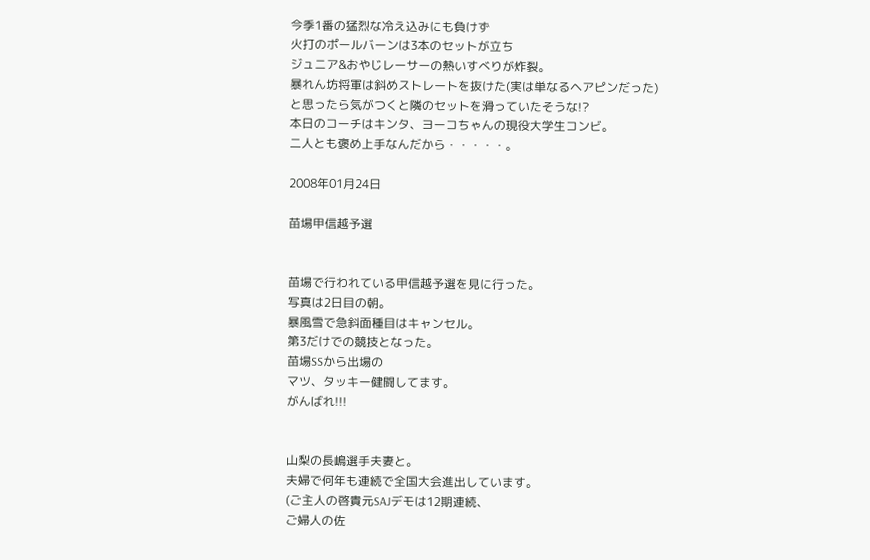今季1番の猛烈な冷え込みにも負けず
火打のポールバーンは3本のセットが立ち
ジュニア&おやじレーサーの熱いすべりが炸裂。
暴れん坊将軍は斜めストレートを抜けた(実は単なるヘアピンだった)
と思ったら気がつくと隣のセットを滑っていたそうな!?
本日のコーチはキンタ、ヨーコちゃんの現役大学生コンビ。
二人とも褒め上手なんだから・・・・・。

2008年01月24日

苗場甲信越予選


苗場で行われている甲信越予選を見に行った。
写真は2日目の朝。
暴風雪で急斜面種目はキャンセル。
第3だけでの競技となった。
苗場SSから出場の
マツ、タッキー健闘してます。
がんばれ!!!


山梨の長嶋選手夫妻と。
夫婦で何年も連続で全国大会進出しています。
(ご主人の啓貴元SAJデモは12期連続、
ご婦人の佐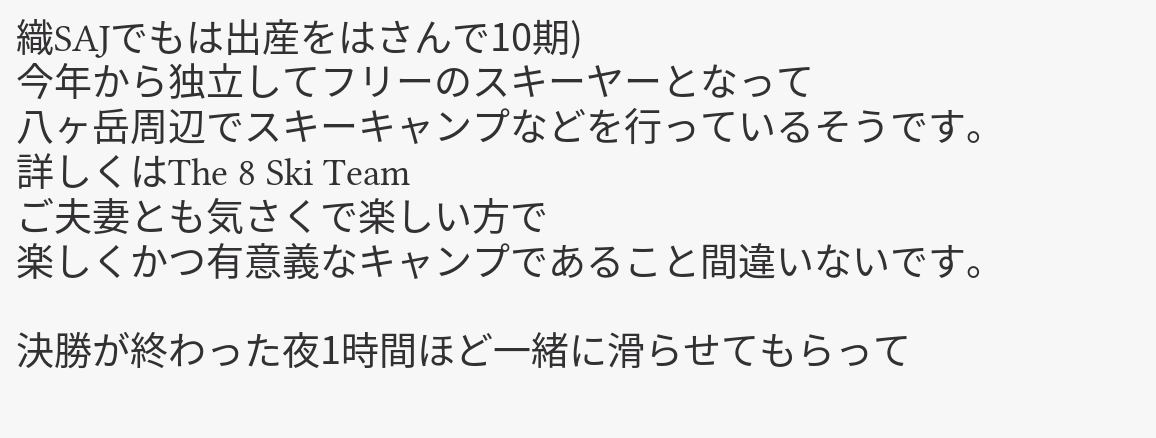織SAJでもは出産をはさんで10期)
今年から独立してフリーのスキーヤーとなって
八ヶ岳周辺でスキーキャンプなどを行っているそうです。
詳しくはThe 8 Ski Team
ご夫妻とも気さくで楽しい方で
楽しくかつ有意義なキャンプであること間違いないです。

決勝が終わった夜1時間ほど一緒に滑らせてもらって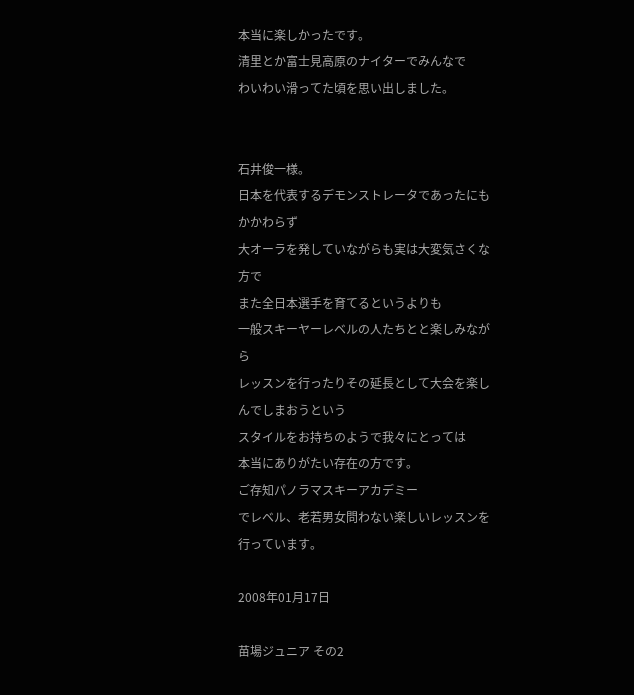本当に楽しかったです。
清里とか富士見高原のナイターでみんなで
わいわい滑ってた頃を思い出しました。


石井俊一様。
日本を代表するデモンストレータであったにもかかわらず
大オーラを発していながらも実は大変気さくな方で
また全日本選手を育てるというよりも
一般スキーヤーレベルの人たちとと楽しみながら
レッスンを行ったりその延長として大会を楽しんでしまおうという
スタイルをお持ちのようで我々にとっては
本当にありがたい存在の方です。
ご存知パノラマスキーアカデミー
でレベル、老若男女問わない楽しいレッスンを行っています。

2008年01月17日

苗場ジュニア その2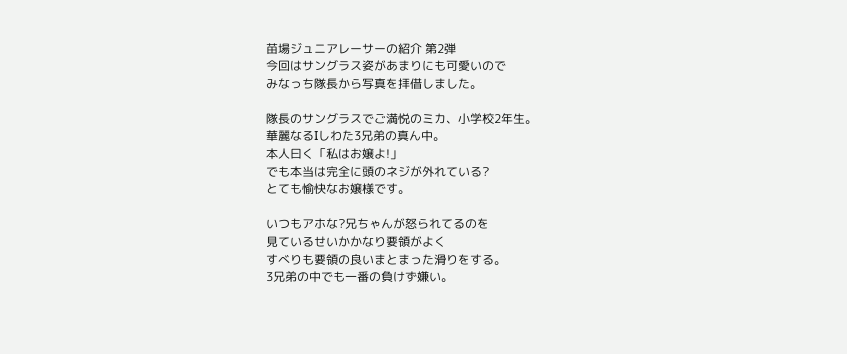苗場ジュニアレーサーの紹介 第2弾
今回はサングラス姿があまりにも可愛いので
みなっち隊長から写真を拝借しました。

隊長のサングラスでご満悦のミカ、小学校2年生。
華麗なるIしわた3兄弟の真ん中。
本人曰く「私はお嬢よ!」
でも本当は完全に頭のネジが外れている?
とても愉快なお嬢様です。

いつもアホな?兄ちゃんが怒られてるのを
見ているせいかかなり要領がよく
すべりも要領の良いまとまった滑りをする。
3兄弟の中でも一番の負けず嫌い。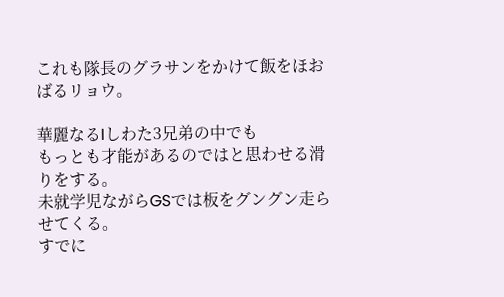これも隊長のグラサンをかけて飯をほおばるリョウ。

華麗なるIしわた3兄弟の中でも
もっとも才能があるのではと思わせる滑りをする。
未就学児ながらGSでは板をグングン走らせてくる。
すでに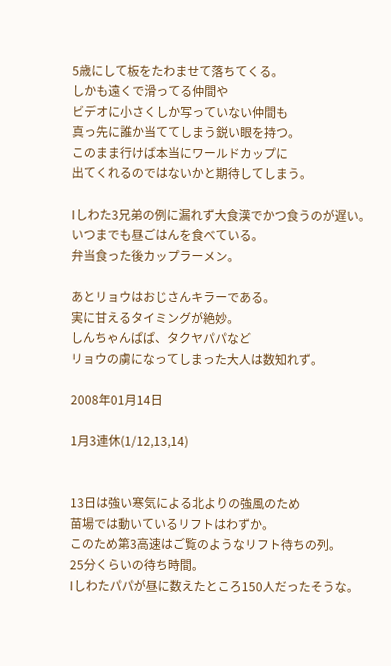5歳にして板をたわませて落ちてくる。
しかも遠くで滑ってる仲間や
ビデオに小さくしか写っていない仲間も
真っ先に誰か当ててしまう鋭い眼を持つ。
このまま行けば本当にワールドカップに
出てくれるのではないかと期待してしまう。

Iしわた3兄弟の例に漏れず大食漢でかつ食うのが遅い。
いつまでも昼ごはんを食べている。
弁当食った後カップラーメン。

あとリョウはおじさんキラーである。
実に甘えるタイミングが絶妙。
しんちゃんぱぱ、タクヤパパなど
リョウの虜になってしまった大人は数知れず。

2008年01月14日

1月3連休(1/12,13,14)


13日は強い寒気による北よりの強風のため
苗場では動いているリフトはわずか。
このため第3高速はご覧のようなリフト待ちの列。
25分くらいの待ち時間。
Iしわたパパが昼に数えたところ150人だったそうな。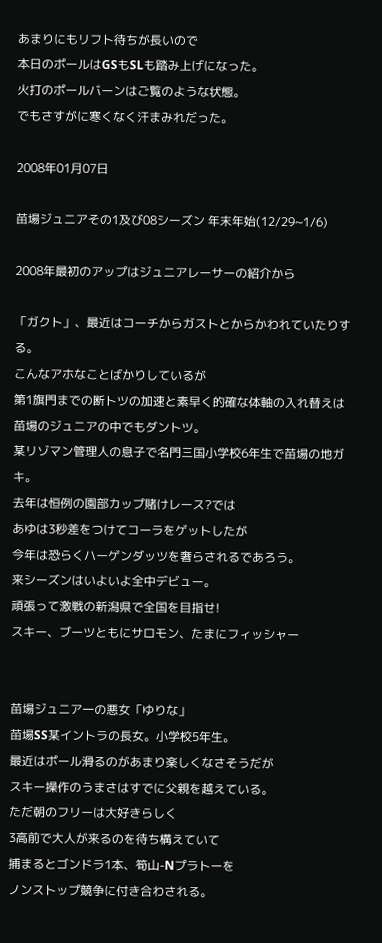あまりにもリフト待ちが長いので
本日のポールはGSもSLも踏み上げになった。
火打のポールバーンはご覧のような状態。
でもさすがに寒くなく汗まみれだった。

2008年01月07日

苗場ジュニアその1及び08シーズン 年末年始(12/29~1/6)

2008年最初のアップはジュニアレーサーの紹介から

「ガクト」、最近はコーチからガストとからかわれていたりする。
こんなアホなことばかりしているが
第1旗門までの断トツの加速と素早く的確な体軸の入れ替えは
苗場のジュニアの中でもダントツ。
某リゾマン管理人の息子で名門三国小学校6年生で苗場の地ガキ。
去年は恒例の園部カップ賭けレース?では
あゆは3秒差をつけてコーラをゲットしたが
今年は恐らくハーゲンダッツを奢らされるであろう。
来シーズンはいよいよ全中デビュー。
頑張って激戦の新潟県で全国を目指せ!
スキー、ブーツともにサロモン、たまにフィッシャー


苗場ジュニア一の悪女「ゆりな」
苗場SS某イントラの長女。小学校5年生。
最近はポール滑るのがあまり楽しくなさそうだが
スキー操作のうまさはすでに父親を越えている。
ただ朝のフリーは大好きらしく
3高前で大人が来るのを待ち構えていて
捕まるとゴンドラ1本、筍山-Nプラトーを
ノンストップ競争に付き合わされる。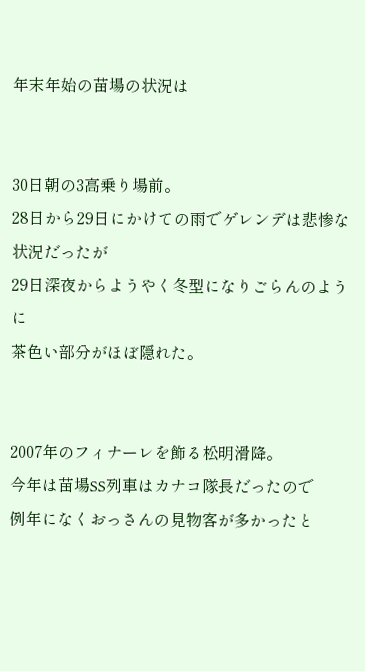年末年始の苗場の状況は


30日朝の3高乗り場前。
28日から29日にかけての雨でゲレンデは悲惨な状況だったが
29日深夜からようやく冬型になりごらんのように
茶色い部分がほぼ隠れた。


2007年のフィナーレを飾る松明滑降。
今年は苗場SS列車はカナコ隊長だったので
例年になくおっさんの見物客が多かったと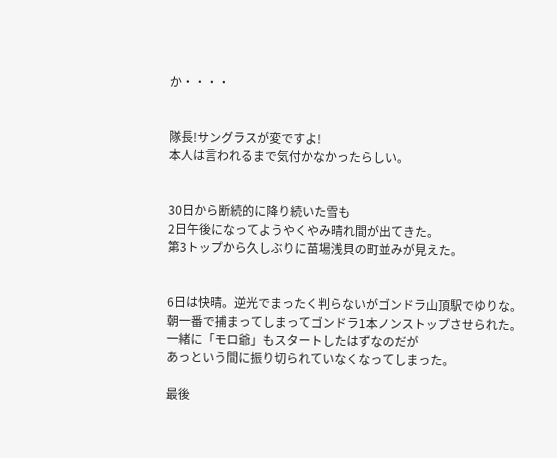か・・・・


隊長!サングラスが変ですよ!
本人は言われるまで気付かなかったらしい。


30日から断続的に降り続いた雪も
2日午後になってようやくやみ晴れ間が出てきた。
第3トップから久しぶりに苗場浅貝の町並みが見えた。


6日は快晴。逆光でまったく判らないがゴンドラ山頂駅でゆりな。
朝一番で捕まってしまってゴンドラ1本ノンストップさせられた。
一緒に「モロ爺」もスタートしたはずなのだが
あっという間に振り切られていなくなってしまった。

最後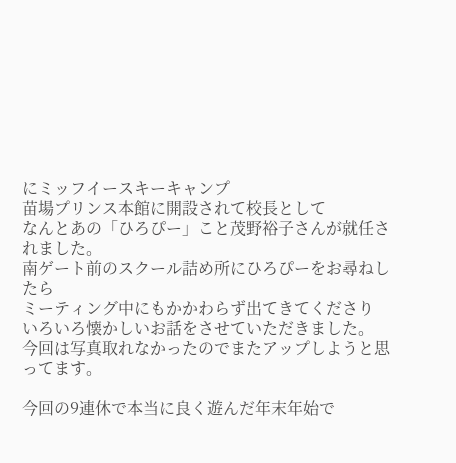にミッフイースキーキャンプ
苗場プリンス本館に開設されて校長として
なんとあの「ひろぴー」こと茂野裕子さんが就任されました。
南ゲート前のスクール詰め所にひろぴーをお尋ねしたら
ミーティング中にもかかわらず出てきてくださり
いろいろ懐かしいお話をさせていただきました。
今回は写真取れなかったのでまたアップしようと思ってます。

今回の9連休で本当に良く遊んだ年末年始で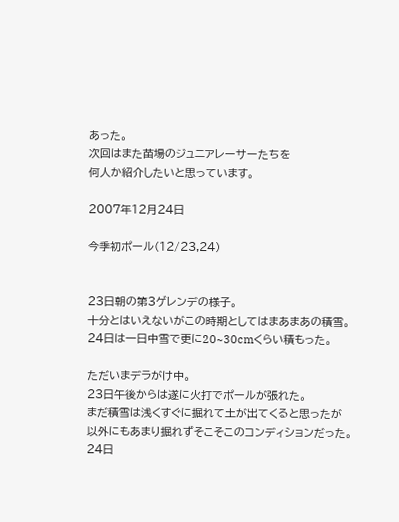あった。
次回はまた苗場のジュニアレーサーたちを
何人か紹介したいと思っています。

2007年12月24日

今季初ポール(12/23,24)


23日朝の第3ゲレンデの様子。
十分とはいえないがこの時期としてはまあまあの積雪。
24日は一日中雪で更に20~30cmくらい積もった。

ただいまデラがけ中。
23日午後からは遂に火打でポールが張れた。
まだ積雪は浅くすぐに掘れて土が出てくると思ったが
以外にもあまり掘れずそこそこのコンディションだった。
24日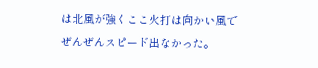は北風が強くここ火打は向かい風で
ぜんぜんスピード出なかった。